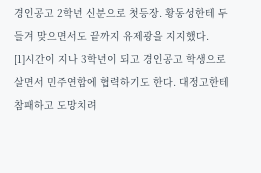경인공고 2학년 신분으로 첫등장. 황동성한테 두들겨 맞으면서도 끝까지 유제광을 지지했다.
[1]시간이 지나 3학년이 되고 경인공고 학생으로 살면서 민주연합에 협력하기도 한다. 대정고한테 참패하고 도망치려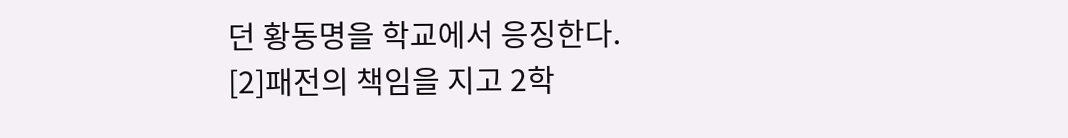던 황동명을 학교에서 응징한다.
[2]패전의 책임을 지고 2학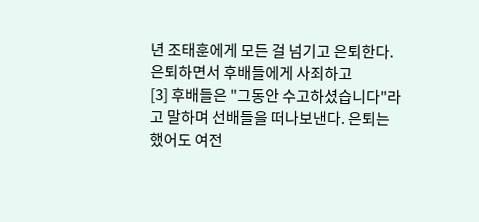년 조태훈에게 모든 걸 넘기고 은퇴한다. 은퇴하면서 후배들에게 사죄하고
[3] 후배들은 "그동안 수고하셨습니다"라고 말하며 선배들을 떠나보낸다. 은퇴는 했어도 여전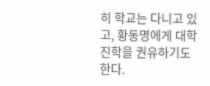히 학교는 다니고 있고, 황동명에게 대학 진학을 권유하기도 한다.